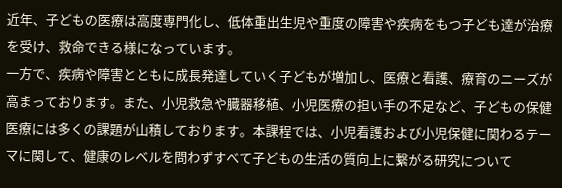近年、子どもの医療は高度専門化し、低体重出生児や重度の障害や疾病をもつ子ども達が治療を受け、救命できる様になっています。
一方で、疾病や障害とともに成長発達していく子どもが増加し、医療と看護、療育のニーズが高まっております。また、小児救急や臓器移植、小児医療の担い手の不足など、子どもの保健医療には多くの課題が山積しております。本課程では、小児看護および小児保健に関わるテーマに関して、健康のレベルを問わずすべて子どもの生活の質向上に繋がる研究について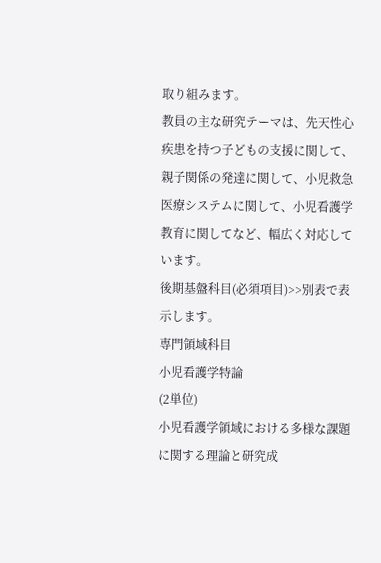取り組みます。
教員の主な研究テーマは、先天性心疾患を持つ子どもの支援に関して、親子関係の発達に関して、小児救急医療システムに関して、小児看護学教育に関してなど、幅広く対応しています。
後期基盤科目(必須項目)>>別表で表示します。
専門領域科目
小児看護学特論
(2単位)
小児看護学領域における多様な課題に関する理論と研究成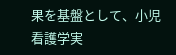果を基盤として、小児看護学実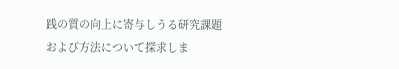践の質の向上に寄与しうる研究課題および方法について探求しま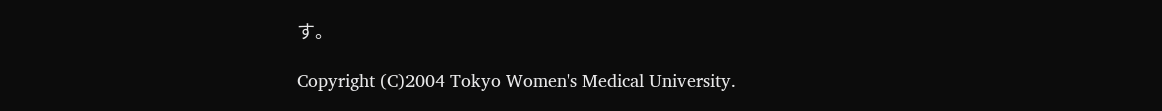す。

Copyright (C)2004 Tokyo Women's Medical University.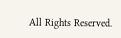All Rights Reserved.